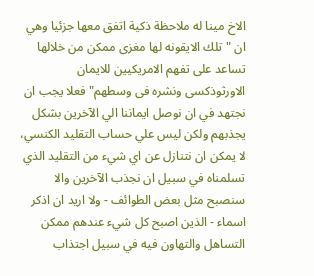الاخ مينا له ملاحظة ذكية اتفق معها جزئيا وهي ان "تلك الايقونه لها مغزى ممكن من خلالها تساعد على تفهم الامريكيين للايمان الاورثوذكسى ونشره فى وسطهم" فعلا يجب ان نجتهد في ان نوصل ايماننا الي الآخرين بشكل يجذبهم ولكن ليس علي حساب التقليد الكنسي، لا يمكن ان نتنازل عن اي شيء من التقليد الذي تسلمناه في سبيل ان نجذب الآخرين والا سنصبح مثل بعض الطوائف - ولا اريد ان اذكر اسماء - الذين اصبح كل شيء عندهم ممكن التساهل والتهاون فيه في سبيل اجتذاب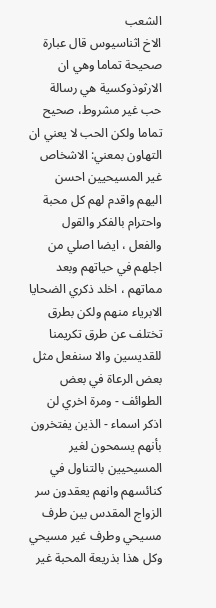الشعب
الاخ اثناسيوس قال عبارة صحيحة تماما وهي ان الارثوذوكسية هي رسالة حب غير مشروط، صحيح تماما ولكن الحب لا يعني ان التهاون بمعني: الاشخاص غير المسيحيين احسن اليهم واقدم لهم كل محبة واحترام بالفكر والقول والفعل ، ايضا اصلي من اجلهم في حياتهم وبعد مماتهم ، اخلد ذكري الضحايا الابرياء منهم ولكن بطرق تختلف عن طرق تكريمنا للقديسين والا سنفعل مثل بعض الرعاة في بعض الطوائف - ومرة اخري لن اذكر اسماء - الذين يفتخرون بأنهم يسمحون لغير المسيحيين بالتناول في كنائسهم وانهم يعقدون سر الزواج المقدس بين طرف مسيحي وطرف غير مسيحي وكل هذا بذريعة المحبة غير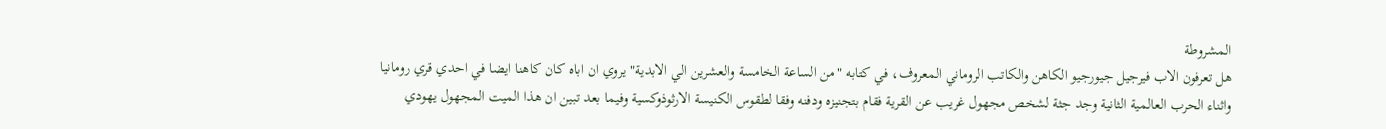المشروطة
هل تعرفون الاب فيرجيل جيورجيو الكاهن والكاتب الروماني المعروف، في كتابه "من الساعة الخامسة والعشرين الي الابدية" يروي ان اباه كان كاهنا ايضا في احدي قري رومانيا واثناء الحرب العالمية الثانية وجد جثة لشخص مجهول غريب عن القرية فقام بتجنيزه ودفنه وفقا لطقوس الكنيسة الارثوذوكسية وفيما بعد تبين ان هذا الميت المجهول يهودي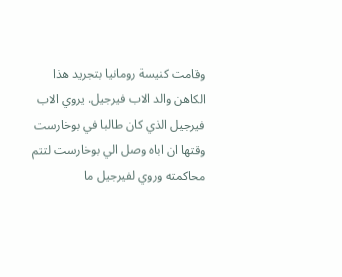وقامت كنيسة رومانيا بتجريد هذا الكاهن والد الاب فيرجيل. يروي الاب فيرجيل الذي كان طالبا في بوخارست وقتها ان اباه وصل الي بوخارست لتتم محاكمته وروي لفيرجيل ما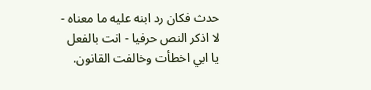حدث فكان رد ابنه عليه ما معناه - لا اذكر النص حرفيا - انت بالفعل يا ابي اخطأت وخالفت القانون.